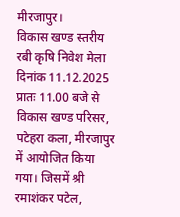मीरजापुर।
विकास खण्ड स्तरीय रबी कृषि निवेश मेला दिनांक 11.12.2025 प्रातः 11.00 बजे से विकास खण्ड परिसर, पटेहरा कला, मीरजापुर में आयोजित किया गया। जिसमें श्री रमाशंकर पटेल,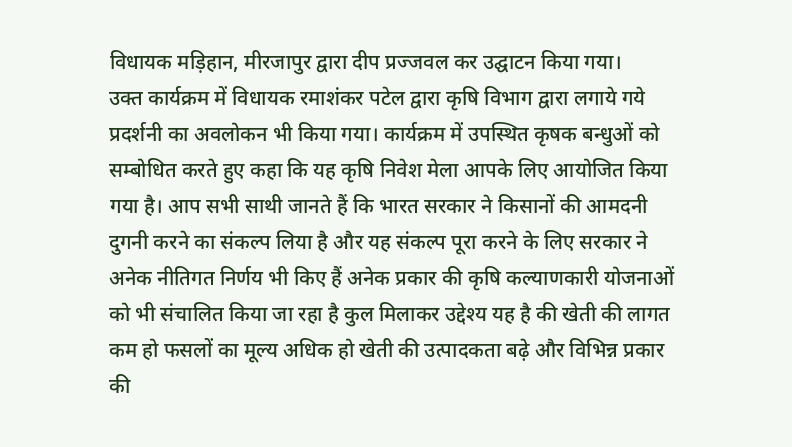विधायक मड़िहान, मीरजापुर द्वारा दीप प्रज्जवल कर उद्घाटन किया गया।
उक्त कार्यक्रम में विधायक रमाशंकर पटेल द्वारा कृषि विभाग द्वारा लगाये गये प्रदर्शनी का अवलोकन भी किया गया। कार्यक्रम में उपस्थित कृषक बन्धुओं को सम्बोधित करते हुए कहा कि यह कृषि निवेश मेला आपके लिए आयोजित किया गया है। आप सभी साथी जानते हैं कि भारत सरकार ने किसानों की आमदनी दुगनी करने का संकल्प लिया है और यह संकल्प पूरा करने के लिए सरकार ने अनेक नीतिगत निर्णय भी किए हैं अनेक प्रकार की कृषि कल्याणकारी योजनाओं को भी संचालित किया जा रहा है कुल मिलाकर उद्देश्य यह है की खेती की लागत कम हो फसलों का मूल्य अधिक हो खेती की उत्पादकता बढ़े और विभिन्न प्रकार की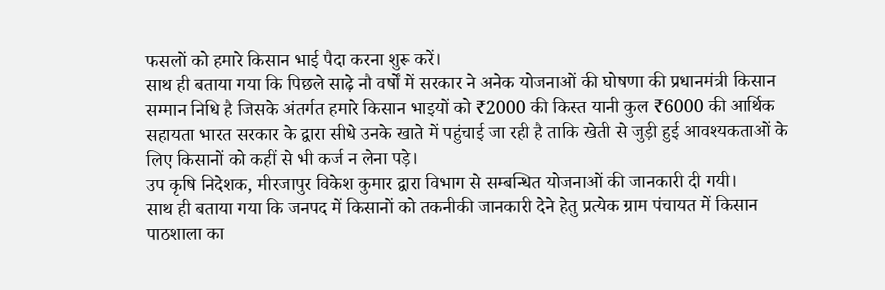फसलों को हमारे किसान भाई पैदा करना शुरू करें।
साथ ही बताया गया कि पिछले साढ़े नौ वर्षों में सरकार ने अनेक योजनाओं की घोषणा की प्रधानमंत्री किसान सम्मान निधि है जिसके अंतर्गत हमारे किसान भाइयों को ₹2000 की किस्त यानी कुल ₹6000 की आर्थिक सहायता भारत सरकार के द्वारा सीधे उनके खाते में पहुंचाई जा रही है ताकि खेती से जुड़ी हुई आवश्यकताओं के लिए किसानों को कहीं से भी कर्ज न लेना पड़े।
उप कृषि निदेशक, मीरजापुर विकेश कुमार द्वारा विभाग से सम्बन्धित योजनाओं की जानकारी दी गयी।
साथ ही बताया गया कि जनपद में किसानों को तकनीकी जानकारी देने हेतु प्रत्येक ग्राम पंचायत में किसान पाठशाला का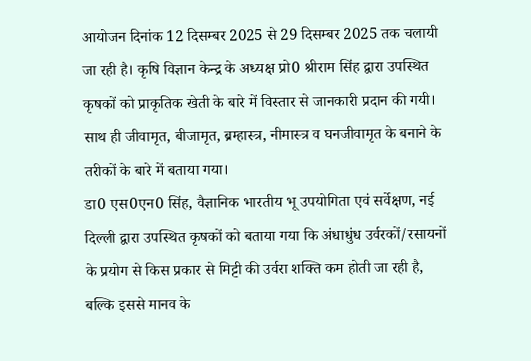आयोजन दिनांक 12 दिसम्बर 2025 से 29 दिसम्बर 2025 तक चलायी जा रही है। कृषि विज्ञान केन्द्र के अध्यक्ष प्रो0 श्रीराम सिंह द्वारा उपस्थित कृषकों को प्राकृतिक खेती के बारे में विस्तार से जानकारी प्रदान की गयी। साथ ही जीवामृत, बीजामृत, ब्रम्हास्त्र, नीमास्त्र व घनजीवामृत के बनाने के तरीकों के बारे में बताया गया।
डा0 एस0एन0 सिंह, वैज्ञानिक भारतीय भू उपयोगिता एवं सर्वेक्षण, नई दिल्ली द्वारा उपस्थित कृषकों को बताया गया कि अंधाधुंध उर्वरकों/रसायनों के प्रयोग से किस प्रकार से मिट्टी की उर्वरा शक्ति कम होती जा रही है, बल्कि इससे मानव के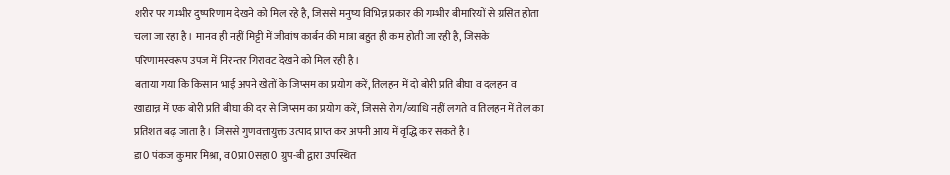शरीर पर गम्भीर दुष्परिणाम देखने को मिल रहे है, जिससे मनुष्य विभिन्न प्रकार की गम्भीर बीमारियों से ग्रसित होता चला जा रहा है। मानव ही नहीं मिट्टी में जीवांष कार्बन की मात्रा बहुत ही कम होती जा रही है, जिसके परिणामस्वरूप उपज में निरन्तर गिरावट देखने को मिल रही है।
बताया गया कि किसान भाई अपने खेतों के जिप्सम का प्रयोग करें, तिलहन में दो बोरी प्रति बीघा व दलहन व खाद्यान्न में एक बोरी प्रति बीघा की दर से जिप्सम का प्रयोग करें, जिससे रोग/व्याधि नहीं लगते व तिलहन में तेल का प्रतिशत बढ़ जाता है। जिससे गुणवत्तायुक्त उत्पाद प्राप्त कर अपनी आय में वृद्धि कर सकते है।
डा0 पंकज कुमार मिश्रा, व0प्रा0सहा0 ग्रुप-बी द्वारा उपस्थित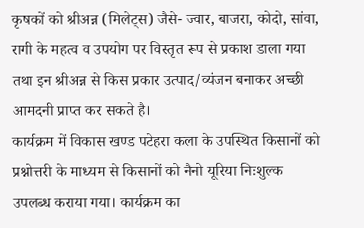कृषकों को श्रीअन्न (मिलेट्स) जैसे- ज्वार, बाजरा, कोदो, सांवा, रागी के महत्व व उपयोग पर विस्तृत रूप से प्रकाश डाला गया तथा इन श्रीअन्न से किस प्रकार उत्पाद/व्यंजन बनाकर अच्छी आमदनी प्राप्त कर सकते है।
कार्यक्रम में विकास खण्ड पटेहरा कला के उपस्थित किसानों को प्रश्नोत्तरी के माध्यम से किसानों को नैनो यूरिया निःशुल्क उपलब्ध कराया गया। कार्यक्रम का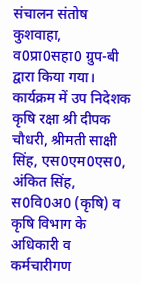संचालन संतोष कुशवाहा, व0प्रा0सहा0 ग्रुप-बी द्वारा किया गया। कार्यक्रम में उप निदेशक कृषि रक्षा श्री दीपक चौधरी, श्रीमती साक्षी सिंह, एस0एम0एस0, अंकित सिंह, स0वि0अ0 (कृषि) व कृषि विभाग के अधिकारी व कर्मचारीगण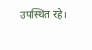उपस्थित रहे।